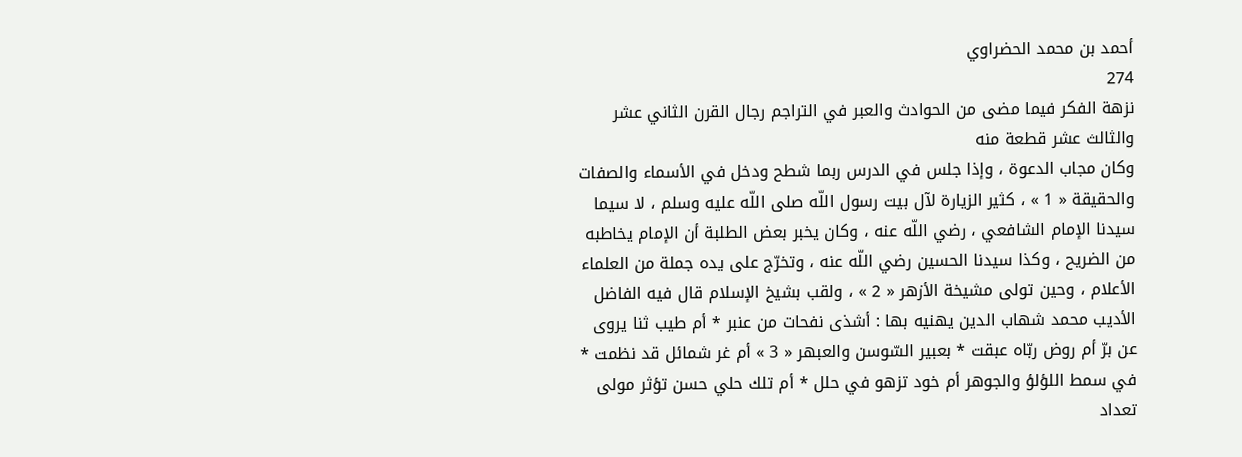أحمد بن محمد الحضراوي
274
نزهة الفكر فيما مضى من الحوادث والعبر في التراجم رجال القرن الثاني عشر والثالث عشر قطعة منه
وكان مجاب الدعوة ، وإذا جلس في الدرس ربما شطح ودخل في الأسماء والصفات والحقيقة « 1 » ، كثير الزيارة لآل بيت رسول اللّه صلى اللّه عليه وسلم ، لا سيما سيدنا الإمام الشافعي ، رضي اللّه عنه ، وكان يخبر بعض الطلبة أن الإمام يخاطبه من الضريح ، وكذا سيدنا الحسين رضي اللّه عنه ، وتخرّج على يده جملة من العلماء الأعلام ، وحين تولى مشيخة الأزهر « 2 » ، ولقب بشيخ الإسلام قال فيه الفاضل الأديب محمد شهاب الدين يهنيه بها : أشذى نفحات من عنبر * أم طيب ثنا يروى عن برّ أم روض ربّاه عبقت * بعبير السّوسن والعبهر « 3 » أم غر شمائل قد نظمت * في سمط اللؤلؤ والجوهر أم خود تزهو في حلل * أم تلك حلي حسن تؤثر مولى تعداد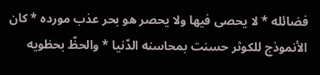فضائله * لا يحصى فيها ولا يحصر هو بحر عذب مورده * كان الأنموذج للكوثر حسنت بمحاسنه الدّنيا * والحظّ بحظويه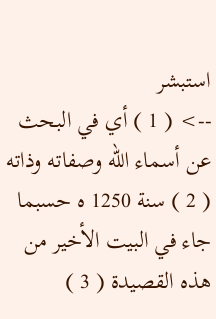استبشر
--> ( 1 ) أي في البحث عن أسماء الله وصفاته وذاته ( 2 ) سنة 1250 ه حسبما جاء في البيت الأخير من هذه القصيدة ( 3 )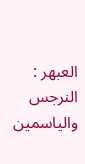العبهر : النرجس والياسمين